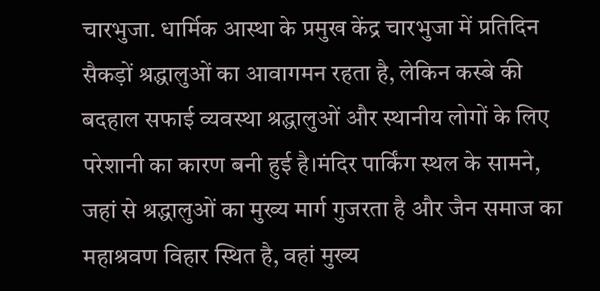चारभुजा. धार्मिक आस्था के प्रमुख केंद्र चारभुजा में प्रतिदिन सैकड़ों श्रद्धालुओं का आवागमन रहता है, लेकिन कस्बे की बदहाल सफाई व्यवस्था श्रद्धालुओं और स्थानीय लोगों के लिए परेशानी का कारण बनी हुई है।मंदिर पार्किंग स्थल के सामने, जहां से श्रद्धालुओं का मुख्य मार्ग गुजरता है और जैन समाज का महाश्रवण विहार स्थित है, वहां मुख्य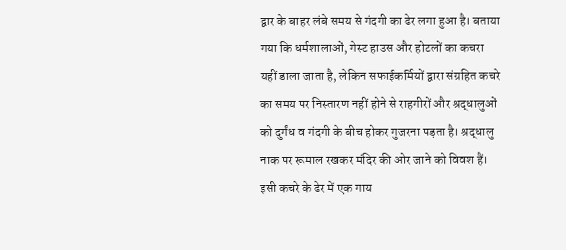द्वार के बाहर लंबे समय से गंदगी का ढेर लगा हुआ है। बताया गया कि धर्मशालाओं, गेस्ट हाउस और होटलों का कचरा यहीं डाला जाता है, लेकिन सफाईकर्मियों द्वारा संग्रहित कचरे का समय पर निस्तारण नहीं होने से राहगीरों और श्रद्धालुओं को दुर्गंध व गंदगी के बीच होकर गुजरना पड़ता है। श्रद्धालु नाक पर रूमाल रखकर मंदिर की ओर जाने को विवश हैं। इसी कचरे के ढेर में एक गाय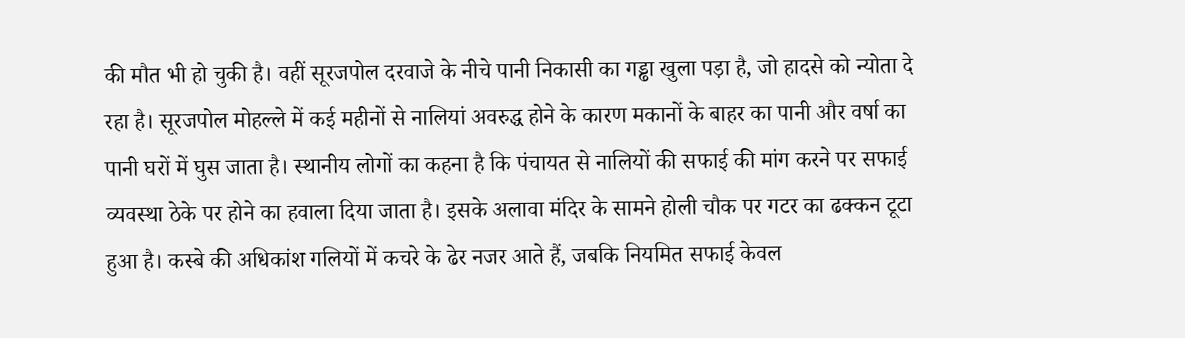की मौत भी हो चुकी है। वहीं सूरजपोल दरवाजे के नीचे पानी निकासी का गड्ढा खुला पड़ा है, जो हादसे को न्योता दे रहा है। सूरजपोल मोहल्ले में कई महीनों से नालियां अवरुद्ध होने के कारण मकानों के बाहर का पानी और वर्षा का पानी घरों में घुस जाता है। स्थानीय लोगों का कहना है कि पंचायत से नालियों की सफाई की मांग करने पर सफाई व्यवस्था ठेके पर होने का हवाला दिया जाता है। इसके अलावा मंदिर के सामने होली चौक पर गटर का ढक्कन टूटा हुआ है। कस्बे की अधिकांश गलियों में कचरे के ढेर नजर आते हैं, जबकि नियमित सफाई केवल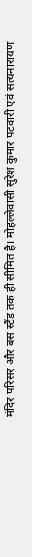मंदिर परिसर और बस स्टैंड तक ही सीमित है। मोहल्लेवासी सुरेश कुमार पटवारी एवं सत्यनारायण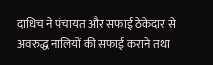दाधिच ने पंचायत और सफाई ठेकेदार से अवरुद्ध नालियों की सफाई कराने तथा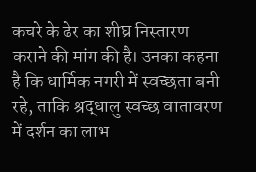कचरे के ढेर का शीघ्र निस्तारण कराने की मांग की है। उनका कहना है कि धार्मिक नगरी में स्वच्छता बनी रहे, ताकि श्रद्धालु स्वच्छ वातावरण में दर्शन का लाभ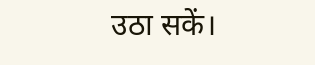उठा सकें।